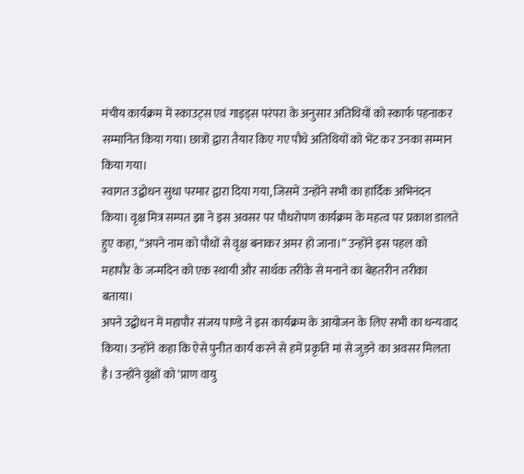मंचीय कार्यक्रम में स्काउट्स एवं गाइड्स परंपरा के अनुसार अतिथियों को स्कार्फ पहनाकर सम्मानित किया गया। छात्रों द्वारा तैयार किए गए पौधे अतिथियों को भेंट कर उनका सम्मान किया गया।
स्वागत उद्बोधन सुधा परमार द्वारा दिया गया, जिसमें उन्होंने सभी का हार्दिक अभिनंदन किया। वृक्ष मित्र सम्पत झा ने इस अवसर पर पौधरोपण कार्यक्रम के महत्व पर प्रकाश डालते हुए कहा, “अपने नाम को पौधों से वृक्ष बनाकर अमर हो जाना।” उन्होंने इस पहल को महापौर के जन्मदिन को एक स्थायी और सार्थक तरीके से मनाने का बेहतरीन तरीका बताया।
अपने उद्बोधन में महापौर संजय पाण्डे ने इस कार्यक्रम के आयोजन के लिए सभी का धन्यवाद किया। उन्होंने कहा कि ऐसे पुनीत कार्य करने से हमें प्रकृति मां से जुड़ने का अवसर मिलता है। उन्होंने वृक्षों को ‘प्राण वायु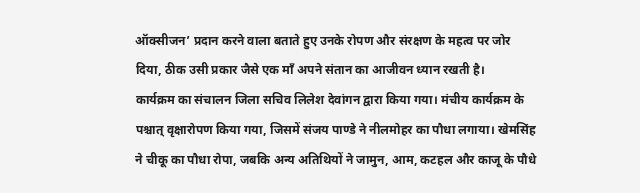ऑक्सीजन’ प्रदान करने वाला बताते हुए उनके रोपण और संरक्षण के महत्व पर जोर दिया, ठीक उसी प्रकार जैसे एक माँ अपने संतान का आजीवन ध्यान रखती है।
कार्यक्रम का संचालन जिला सचिव लिलेश देवांगन द्वारा किया गया। मंचीय कार्यक्रम के पश्चात् वृक्षारोपण किया गया, जिसमें संजय पाण्डे ने नीलमोहर का पौधा लगाया। खेमसिंह ने चीकू का पौधा रोपा, जबकि अन्य अतिथियों ने जामुन, आम, कटहल और काजू के पौधे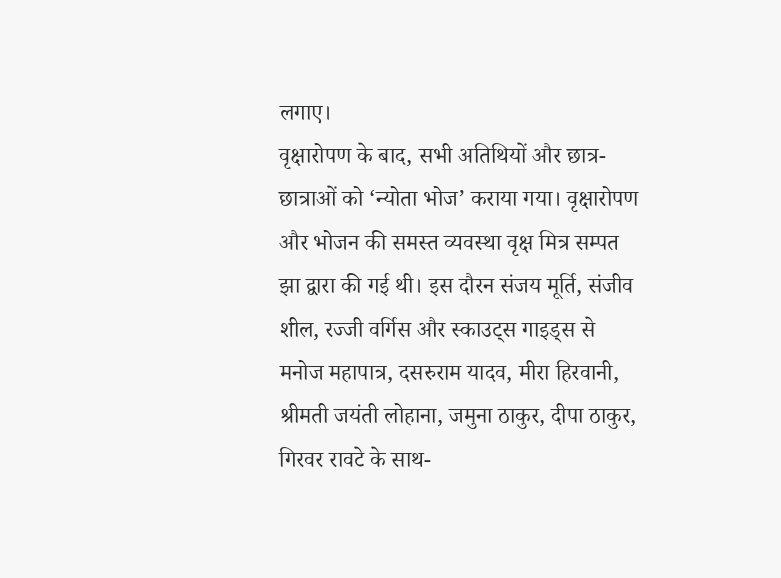लगाए।
वृक्षारोपण के बाद, सभी अतिथियों और छात्र-छात्राओं को ‘न्योता भोज’ कराया गया। वृक्षारोपण और भोजन की समस्त व्यवस्था वृक्ष मित्र सम्पत झा द्वारा की गई थी। इस दौरन संजय मूर्ति, संजीव शील, रज्जी वर्गिस और स्काउट्स गाइड्स से मनोज महापात्र, दसरुराम यादव, मीरा हिरवानी, श्रीमती जयंती लोहाना, जमुना ठाकुर, दीपा ठाकुर, गिरवर रावटे के साथ-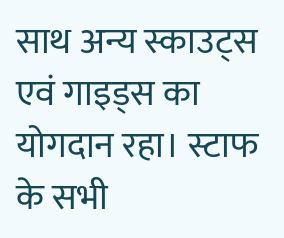साथ अन्य स्काउट्स एवं गाइड्स का योगदान रहा। स्टाफ के सभी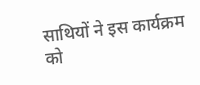साथियों ने इस कार्यक्रम को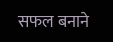सफल बनाने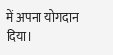में अपना योगदान दिया।